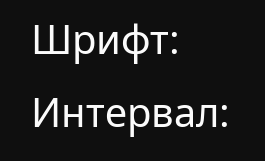Шрифт:
Интервал: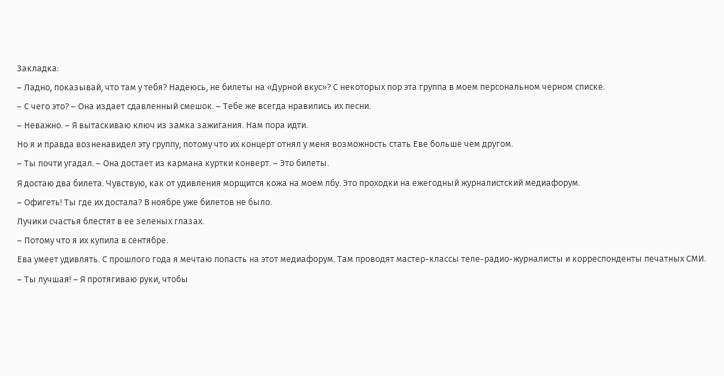Закладка:
– Ладно, показывай, что там у тебя? Надеюсь, не билеты на «Дурной вкус»? С некоторых пор эта группа в моем персональном черном списке.
– С чего это? – Она издает сдавленный смешок. – Тебе же всегда нравились их песни.
– Неважно. – Я вытаскиваю ключ из замка зажигания. Нам пора идти.
Но я и правда возненавидел эту группу, потому что их концерт отнял у меня возможность стать Еве больше чем другом.
– Ты почти угадал. – Она достает из кармана куртки конверт. – Это билеты.
Я достаю два билета. Чувствую, как от удивления морщится кожа на моем лбу. Это проходки на ежегодный журналистский медиафорум.
– Офигеть! Ты где их достала? В ноябре уже билетов не было.
Лучики счастья блестят в ее зеленых глазах.
– Потому что я их купила в сентябре.
Ева умеет удивлять. С прошлого года я мечтаю попасть на этот медиафорум. Там проводят мастер-классы теле-радио-журналисты и корреспонденты печатных СМИ.
– Ты лучшая! – Я протягиваю руки, чтобы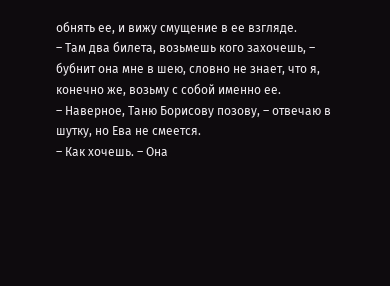обнять ее, и вижу смущение в ее взгляде.
– Там два билета, возьмешь кого захочешь, – бубнит она мне в шею, словно не знает, что я, конечно же, возьму с собой именно ее.
– Наверное, Таню Борисову позову, – отвечаю в шутку, но Ева не смеется.
– Как хочешь. – Она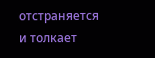отстраняется и толкает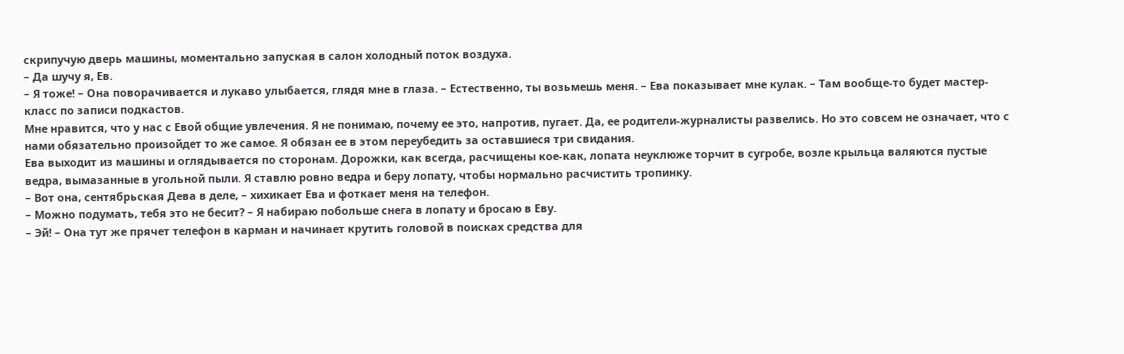скрипучую дверь машины, моментально запуская в салон холодный поток воздуха.
– Да шучу я, Ев.
– Я тоже! – Она поворачивается и лукаво улыбается, глядя мне в глаза. – Естественно, ты возьмешь меня. – Ева показывает мне кулак. – Там вообще-то будет мастер-класс по записи подкастов.
Мне нравится, что у нас с Евой общие увлечения. Я не понимаю, почему ее это, напротив, пугает. Да, ее родители-журналисты развелись. Но это совсем не означает, что с нами обязательно произойдет то же самое. Я обязан ее в этом переубедить за оставшиеся три свидания.
Ева выходит из машины и оглядывается по сторонам. Дорожки, как всегда, расчищены кое-как, лопата неуклюже торчит в сугробе, возле крыльца валяются пустые ведра, вымазанные в угольной пыли. Я ставлю ровно ведра и беру лопату, чтобы нормально расчистить тропинку.
– Вот она, сентябрьская Дева в деле, – хихикает Ева и фоткает меня на телефон.
– Можно подумать, тебя это не бесит? – Я набираю побольше снега в лопату и бросаю в Еву.
– Эй! – Она тут же прячет телефон в карман и начинает крутить головой в поисках средства для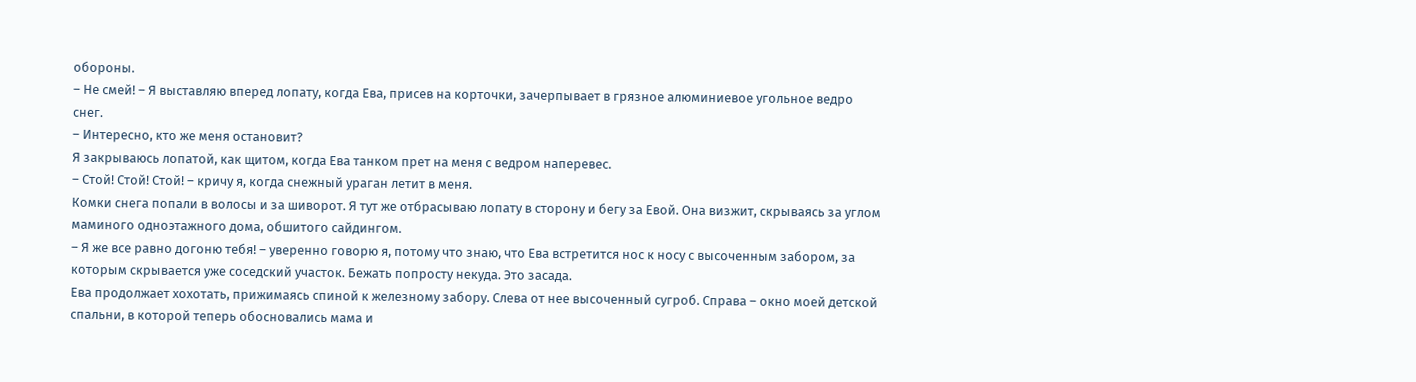обороны.
– Не смей! – Я выставляю вперед лопату, когда Ева, присев на корточки, зачерпывает в грязное алюминиевое угольное ведро снег.
– Интересно, кто же меня остановит?
Я закрываюсь лопатой, как щитом, когда Ева танком прет на меня с ведром наперевес.
– Стой! Стой! Стой! – кричу я, когда снежный ураган летит в меня.
Комки снега попали в волосы и за шиворот. Я тут же отбрасываю лопату в сторону и бегу за Евой. Она визжит, скрываясь за углом маминого одноэтажного дома, обшитого сайдингом.
– Я же все равно догоню тебя! – уверенно говорю я, потому что знаю, что Ева встретится нос к носу с высоченным забором, за которым скрывается уже соседский участок. Бежать попросту некуда. Это засада.
Ева продолжает хохотать, прижимаясь спиной к железному забору. Слева от нее высоченный сугроб. Справа – окно моей детской спальни, в которой теперь обосновались мама и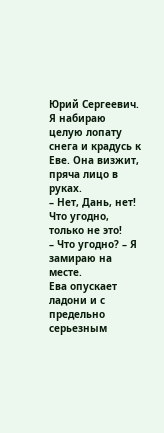Юрий Сергеевич.
Я набираю целую лопату снега и крадусь к Еве. Она визжит, пряча лицо в руках.
– Нет, Дань, нет! Что угодно, только не это!
– Что угодно? – Я замираю на месте.
Ева опускает ладони и с предельно серьезным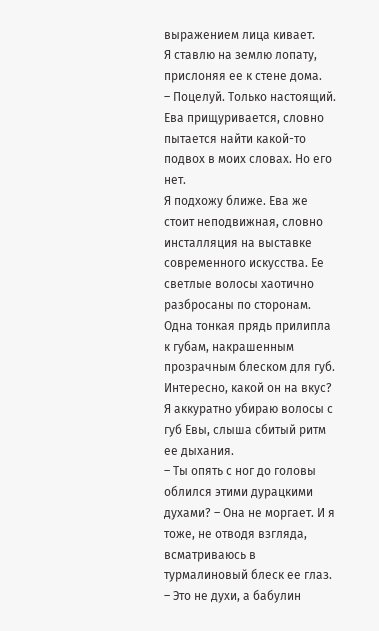выражением лица кивает.
Я ставлю на землю лопату, прислоняя ее к стене дома.
– Поцелуй. Только настоящий.
Ева прищуривается, словно пытается найти какой-то подвох в моих словах. Но его нет.
Я подхожу ближе. Ева же стоит неподвижная, словно инсталляция на выставке современного искусства. Ее светлые волосы хаотично разбросаны по сторонам. Одна тонкая прядь прилипла к губам, накрашенным прозрачным блеском для губ. Интересно, какой он на вкус?
Я аккуратно убираю волосы с губ Евы, слыша сбитый ритм ее дыхания.
– Ты опять с ног до головы облился этими дурацкими духами? – Она не моргает. И я тоже, не отводя взгляда, всматриваюсь в турмалиновый блеск ее глаз.
– Это не духи, а бабулин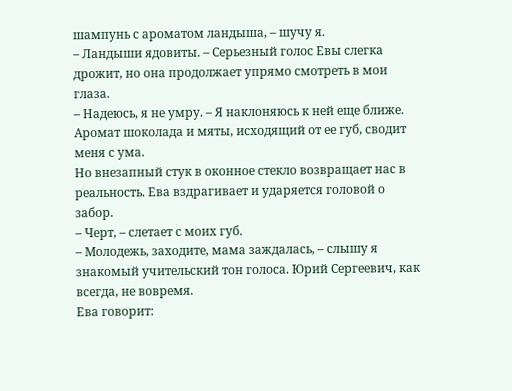шампунь с ароматом ландыша, – шучу я.
– Ландыши ядовиты. – Серьезный голос Евы слегка дрожит, но она продолжает упрямо смотреть в мои глаза.
– Надеюсь, я не умру. – Я наклоняюсь к ней еще ближе. Аромат шоколада и мяты, исходящий от ее губ, сводит меня с ума.
Но внезапный стук в оконное стекло возвращает нас в реальность. Ева вздрагивает и ударяется головой о забор.
– Черт, – слетает с моих губ.
– Молодежь, заходите, мама заждалась, – слышу я знакомый учительский тон голоса. Юрий Сергеевич, как всегда, не вовремя.
Ева говорит: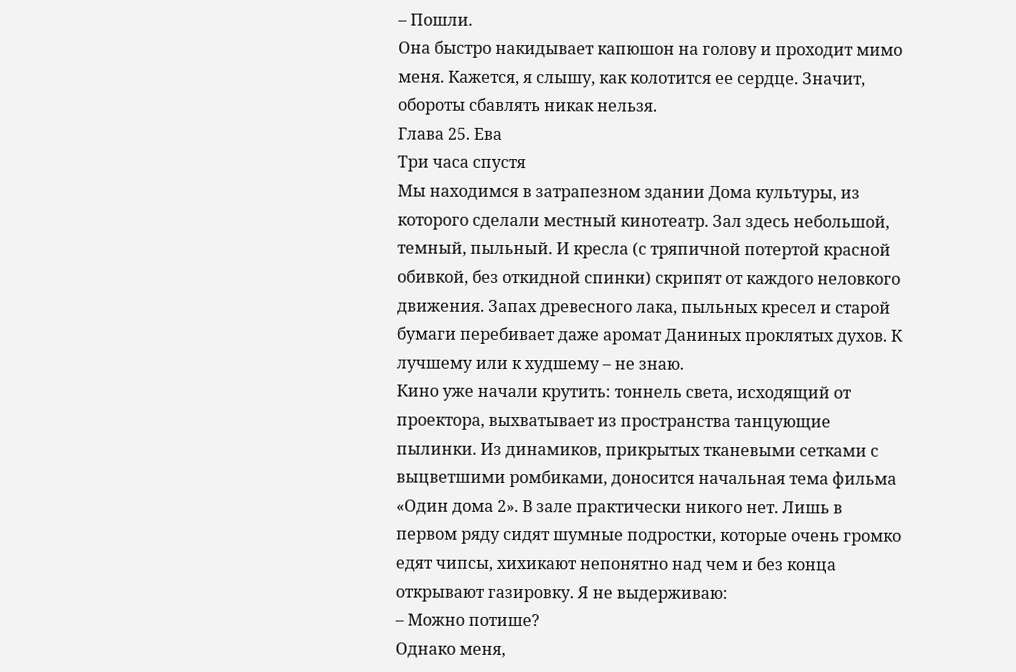– Пошли.
Она быстро накидывает капюшон на голову и проходит мимо меня. Кажется, я слышу, как колотится ее сердце. Значит, обороты сбавлять никак нельзя.
Глава 25. Ева
Три часа спустя
Мы находимся в затрапезном здании Дома культуры, из которого сделали местный кинотеатр. Зал здесь небольшой, темный, пыльный. И кресла (с тряпичной потертой красной обивкой, без откидной спинки) скрипят от каждого неловкого движения. Запах древесного лака, пыльных кресел и старой бумаги перебивает даже аромат Даниных проклятых духов. К лучшему или к худшему – не знаю.
Кино уже начали крутить: тоннель света, исходящий от проектора, выхватывает из пространства танцующие пылинки. Из динамиков, прикрытых тканевыми сетками с выцветшими ромбиками, доносится начальная тема фильма «Один дома 2». В зале практически никого нет. Лишь в первом ряду сидят шумные подростки, которые очень громко едят чипсы, хихикают непонятно над чем и без конца открывают газировку. Я не выдерживаю:
– Можно потише?
Однако меня,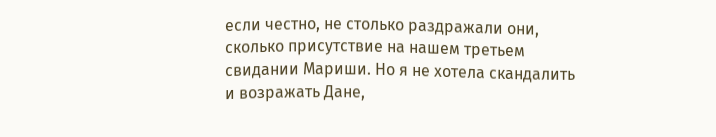если честно, не столько раздражали они, сколько присутствие на нашем третьем свидании Мариши. Но я не хотела скандалить и возражать Дане,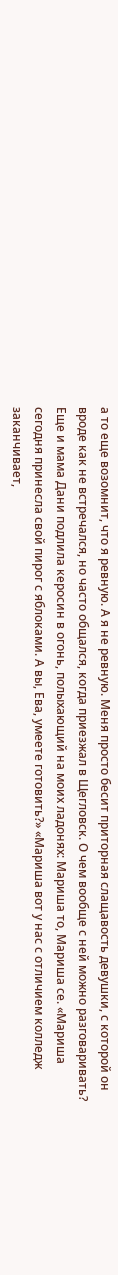а то еще возомнит, что я ревную. А я не ревную. Меня просто бесит приторная слащавость девушки, с которой он вроде как не встречался, но часто общался, когда приезжал в Щегловск. О чем вообще с ней можно разговаривать?
Еще и мама Дани подлила керосин в огонь, полыхающий на моих ладонях: Мариша то, Мариша се. «Мариша сегодня принесла свой пирог с яблоками. А вы, Ева, умеете готовить?» «Мариша вот у нас с отличием колледж заканчивает,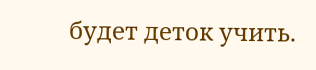будет деток учить.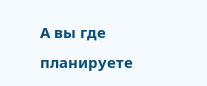А вы где планируете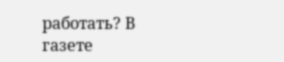работать? В газете